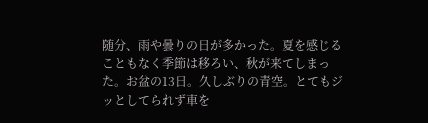随分、雨や曇りの日が多かった。夏を感じることもなく季節は移ろい、秋が来てしまった。お盆の13日。久しぶりの青空。とてもジッとしてられず車を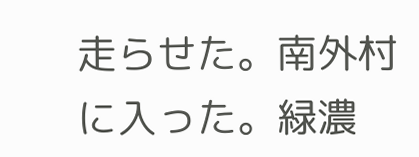走らせた。南外村に入った。緑濃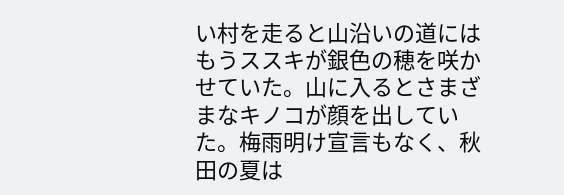い村を走ると山沿いの道にはもうススキが銀色の穂を咲かせていた。山に入るとさまざまなキノコが顔を出していた。梅雨明け宣言もなく、秋田の夏は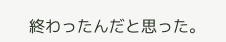終わったんだと思った。